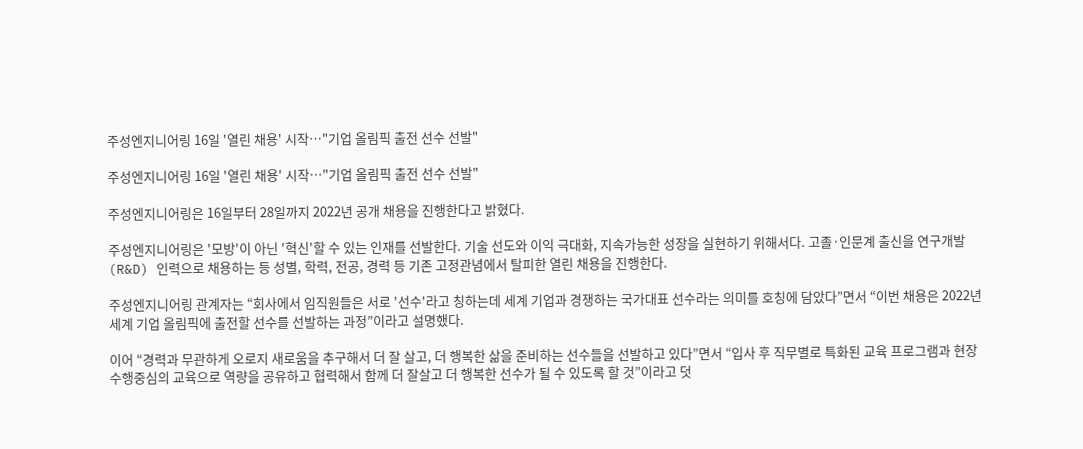주성엔지니어링 16일 '열린 채용' 시작…"기업 올림픽 출전 선수 선발"

주성엔지니어링 16일 '열린 채용' 시작…"기업 올림픽 출전 선수 선발"

주성엔지니어링은 16일부터 28일까지 2022년 공개 채용을 진행한다고 밝혔다.

주성엔지니어링은 '모방'이 아닌 '혁신'할 수 있는 인재를 선발한다. 기술 선도와 이익 극대화, 지속가능한 성장을 실현하기 위해서다. 고졸·인문계 출신을 연구개발(R&D) 인력으로 채용하는 등 성별, 학력, 전공, 경력 등 기존 고정관념에서 탈피한 열린 채용을 진행한다.

주성엔지니어링 관계자는 “회사에서 임직원들은 서로 '선수'라고 칭하는데 세계 기업과 경쟁하는 국가대표 선수라는 의미를 호칭에 담았다”면서 “이번 채용은 2022년 세계 기업 올림픽에 출전할 선수를 선발하는 과정”이라고 설명했다.

이어 “경력과 무관하게 오로지 새로움을 추구해서 더 잘 살고, 더 행복한 삶을 준비하는 선수들을 선발하고 있다”면서 “입사 후 직무별로 특화된 교육 프로그램과 현장 수행중심의 교육으로 역량을 공유하고 협력해서 함께 더 잘살고 더 행복한 선수가 될 수 있도록 할 것”이라고 덧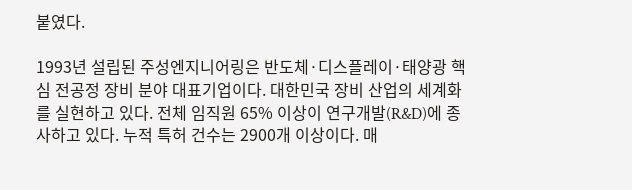붙였다.

1993년 설립된 주성엔지니어링은 반도체·디스플레이·태양광 핵심 전공정 장비 분야 대표기업이다. 대한민국 장비 산업의 세계화를 실현하고 있다. 전체 임직원 65% 이상이 연구개발(R&D)에 종사하고 있다. 누적 특허 건수는 2900개 이상이다. 매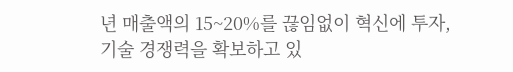년 매출액의 15~20%를 끊임없이 혁신에 투자, 기술 경쟁력을 확보하고 있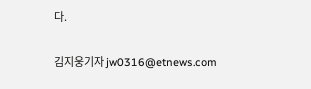다.

김지웅기자 jw0316@etnews.com